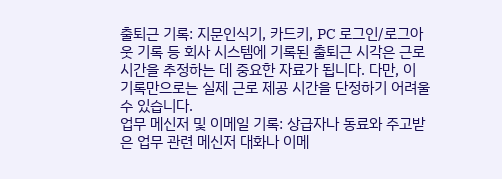출퇴근 기록: 지문인식기, 카드키, PC 로그인/로그아웃 기록 등 회사 시스템에 기록된 출퇴근 시각은 근로시간을 추정하는 데 중요한 자료가 됩니다. 다만, 이 기록만으로는 실제 근로 제공 시간을 단정하기 어려울 수 있습니다.
업무 메신저 및 이메일 기록: 상급자나 동료와 주고받은 업무 관련 메신저 대화나 이메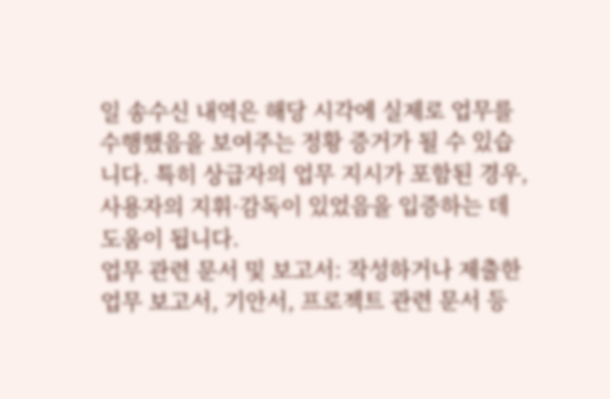일 송수신 내역은 해당 시각에 실제로 업무를 수행했음을 보여주는 정황 증거가 될 수 있습니다. 특히 상급자의 업무 지시가 포함된 경우, 사용자의 지휘·감독이 있었음을 입증하는 데 도움이 됩니다.
업무 관련 문서 및 보고서: 작성하거나 제출한 업무 보고서, 기안서, 프로젝트 관련 문서 등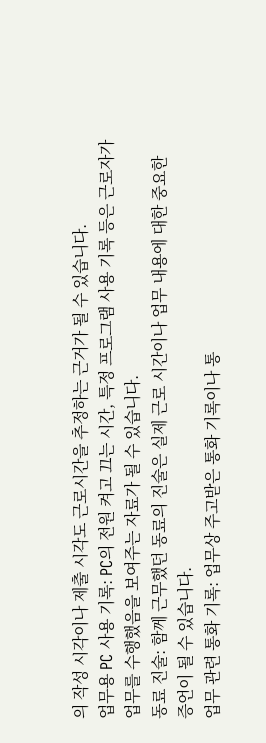의 작성 시각이나 제출 시각도 근로시간을 추정하는 근거가 될 수 있습니다.
업무용 PC 사용 기록: PC의 전원 켜고 끄는 시간, 특정 프로그램 사용 기록 등은 근로자가 업무를 수행했음을 보여주는 자료가 될 수 있습니다.
동료 진술: 함께 근무했던 동료의 진술은 실제 근로 시간이나 업무 내용에 대한 중요한 증언이 될 수 있습니다.
업무 관련 통화 기록: 업무상 주고받은 통화 기록이나 통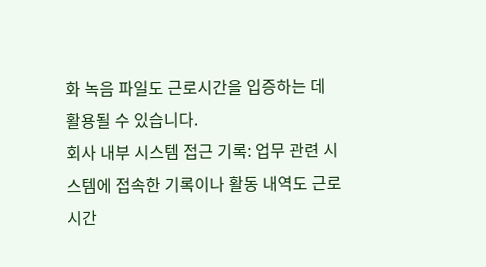화 녹음 파일도 근로시간을 입증하는 데 활용될 수 있습니다.
회사 내부 시스템 접근 기록: 업무 관련 시스템에 접속한 기록이나 활동 내역도 근로시간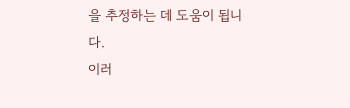을 추정하는 데 도움이 됩니다.
이러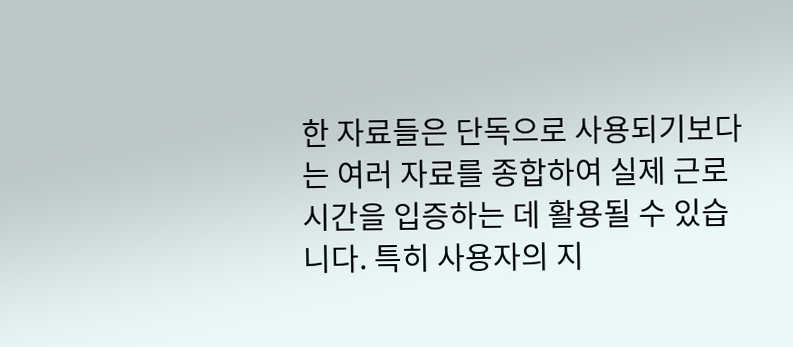한 자료들은 단독으로 사용되기보다는 여러 자료를 종합하여 실제 근로시간을 입증하는 데 활용될 수 있습니다. 특히 사용자의 지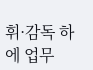휘·감독 하에 업무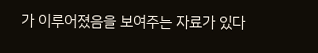가 이루어졌음을 보여주는 자료가 있다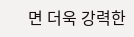면 더욱 강력한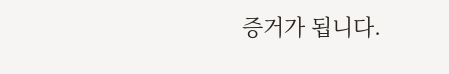증거가 됩니다.